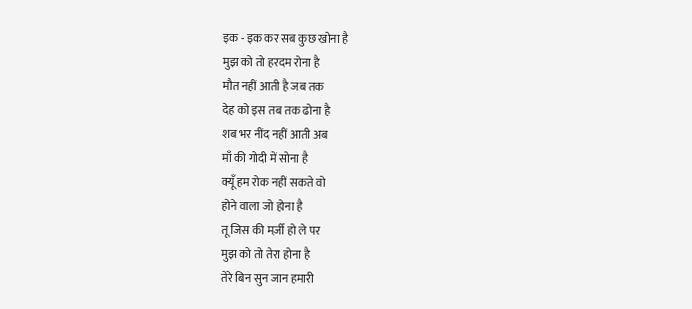इक - इक कर सब कुछ खोना है
मुझ को तो हरदम रोना है
मौत नहीं आती है जब तक
देह को इस तब तक ढोना है
शब भर नींद नहीं आती अब
माँ की गोदी में सोना है
क्यूँ हम रोक नहीं सकते वो
होने वाला जो होना है
तू जिस की मर्ज़ी हो ले पर
मुझ को तो तेरा होना है
तेरे बिन सुन जान हमारी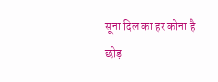सूना दिल का हर कोना है
छोड़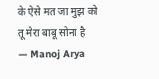के ऐसे मत जा मुझ को
तू मेरा बाबू सोना है
— Manoj Arya